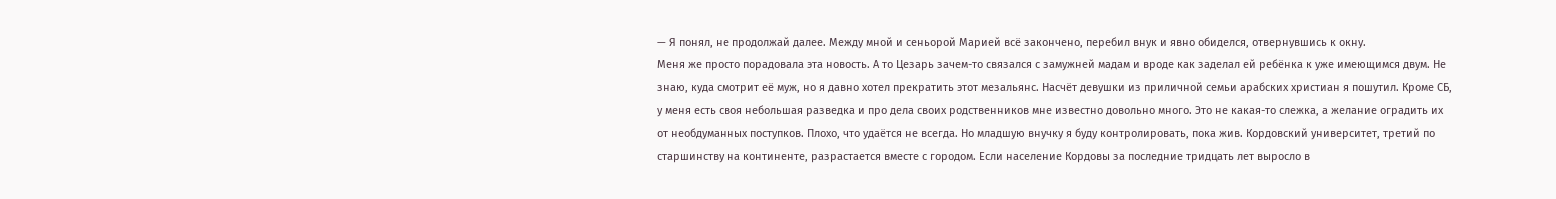— Я понял, не продолжай далее. Между мной и сеньорой Марией всё закончено, перебил внук и явно обиделся, отвернувшись к окну.
Меня же просто порадовала эта новость. А то Цезарь зачем-то связался с замужней мадам и вроде как заделал ей ребёнка к уже имеющимся двум. Не знаю, куда смотрит её муж, но я давно хотел прекратить этот мезальянс. Насчёт девушки из приличной семьи арабских христиан я пошутил. Кроме СБ, у меня есть своя небольшая разведка и про дела своих родственников мне известно довольно много. Это не какая-то слежка, а желание оградить их от необдуманных поступков. Плохо, что удаётся не всегда. Но младшую внучку я буду контролировать, пока жив. Кордовский университет, третий по старшинству на континенте, разрастается вместе с городом. Если население Кордовы за последние тридцать лет выросло в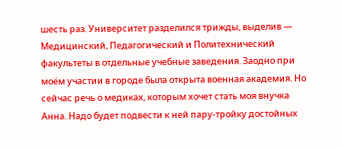шесть раз. Университет разделился трижды, выделив — Медицинский, Педагогический и Политехнический факультеты в отдельные учебные заведения. Заодно при моём участии в городе была открыта военная академия. Но сейчас речь о медиках, которым хочет стать моя внучка Анна. Надо будет подвести к ней пару-тройку достойных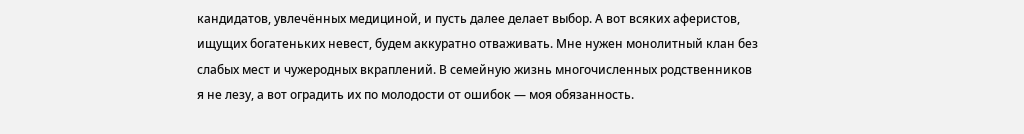кандидатов, увлечённых медициной, и пусть далее делает выбор. А вот всяких аферистов, ищущих богатеньких невест, будем аккуратно отваживать. Мне нужен монолитный клан без слабых мест и чужеродных вкраплений. В семейную жизнь многочисленных родственников я не лезу, а вот оградить их по молодости от ошибок — моя обязанность.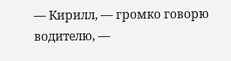— Кирилл, — громко говорю водителю, —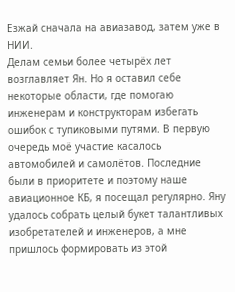Езжай сначала на авиазавод, затем уже в НИИ.
Делам семьи более четырёх лет возглавляет Ян. Но я оставил себе некоторые области, где помогаю инженерам и конструкторам избегать ошибок с тупиковыми путями. В первую очередь моё участие касалось автомобилей и самолётов. Последние были в приоритете и поэтому наше авиационное КБ, я посещал регулярно. Яну удалось собрать целый букет талантливых изобретателей и инженеров, а мне пришлось формировать из этой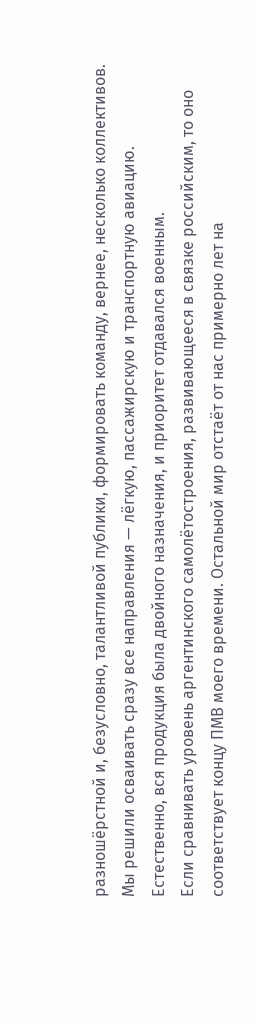разношёрстной и, безусловно, талантливой публики, формировать команду, вернее, несколько коллективов. Мы решили осваивать сразу все направления — лёгкую, пассажирскую и транспортную авиацию. Естественно, вся продукция была двойного назначения, и приоритет отдавался военным.
Если сравнивать уровень аргентинского самолётостроения, развивающееся в связке российским, то оно соответствует концу ПМВ моего времени. Остальной мир отстаёт от нас примерно лет на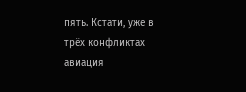пять. Кстати, уже в трёх конфликтах авиация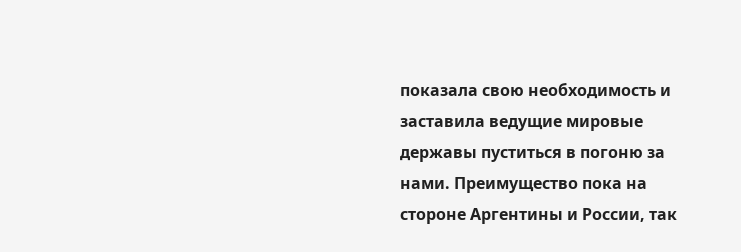показала свою необходимость и заставила ведущие мировые державы пуститься в погоню за нами. Преимущество пока на стороне Аргентины и России, так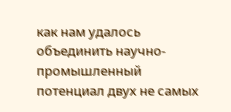как нам удалось объединить научно-промышленный потенциал двух не самых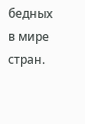бедных в мире стран.